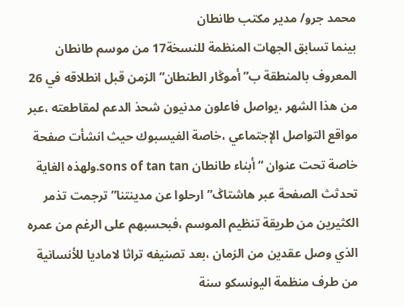محمد جرو/ مدير مكتب طانطان
بينما تسابق الجهات المنظمة للنسخة17 من موسم طانطان المعروف بالمنطقة ب”أموݣار الطنطان”الزمن قبل انطلاقه في 26 من هذا الشهر ،يواصل فاعلون مدنيون شحذ الدعم لمقاطعته ،عبر مواقع التواصل الإجتماعي ،خاصة الفيسبوك حيث انشأت صفحة خاصة تحت عنوان “أبناء طانطان sons of tan tan.ولهذه الغاية تحدثث الصفحة عبر هاشتاݣ”ارحلوا عن مدينتنا” ترجمت تذمر الكثيرين من طريقة تنظيم الموسم ،فبحسبهم على الرغم من عمره الذي وصل عقدين من الزمان ،بعد تصنيفه تراثا لاماديا للأنسانية من طرف منظمة اليونسكو سنة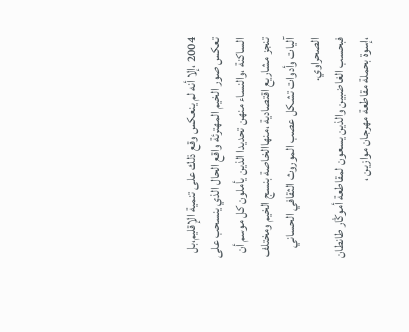2004 ،إلا أنه لم ينعكس وقع ذلك على تنمية الإقليم،بل تعكس صور الخيم المهترئة واقع الحال الذي ينسحب على الساكنة ،والنساء منهن تحديدا الذين يأملون كل موسم أن تنجز مشاريع اقتصادية ،منهاالخاصة بنسج الخيم ومختلف آليات وأدوات تشكل عصب الموروث الثقافي الحساني الصحراوي.
فبحسب الغاضبين والذين يسعون لمقاطعة أموݣار طانطان ،إسوة بحملة مقاطعة مهرجان موازين ،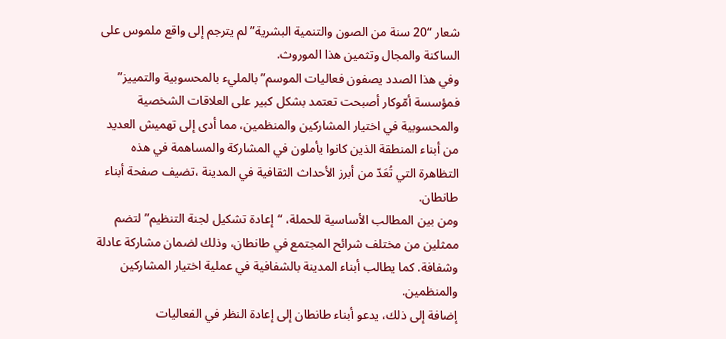شعار “20 سنة من الصون والتنمية البشرية” لم يترجم إلى واقع ملموس على الساكنة والمجال وتثمين هذا الموروث.
وفي هذا الصدد يصفون فعاليات الموسم”بالمليء بالمحسوبية والتمييز” فمؤسسة أمّوكار أصبحت تعتمد بشكل كبير على العلاقات الشخصية والمحسوبية في اختيار المشاركين والمنظمين، مما أدى إلى تهميش العديد من أبناء المنطقة الذين كانوا يأملون في المشاركة والمساهمة في هذه التظاهرة التي تُعَدّ من أبرز الأحداث الثقافية في المدينة ،تضيف صفحة أبناء طانطان.
ومن بين المطالب الأساسية للحملة، “إعادة تشكيل لجنة التنظيم” لتضم ممثلين من مختلف شرائح المجتمع في طانطان، وذلك لضمان مشاركة عادلة وشفافة. كما يطالب أبناء المدينة بالشفافية في عملية اختيار المشاركين والمنظمين.
إضافة إلى ذلك، يدعو أبناء طانطان إلى إعادة النظر في الفعاليات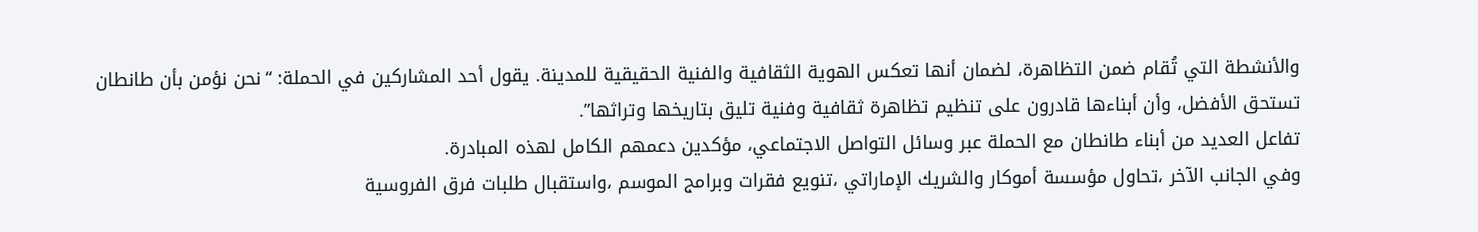والأنشطة التي تُقام ضمن التظاهرة، لضمان أنها تعكس الهوية الثقافية والفنية الحقيقية للمدينة. يقول أحد المشاركين في الحملة: “نحن نؤمن بأن طانطان تستحق الأفضل، وأن أبناءها قادرون على تنظيم تظاهرة ثقافية وفنية تليق بتاريخها وتراثها”.
تفاعل العديد من أبناء طانطان مع الحملة عبر وسائل التواصل الاجتماعي، مؤكدين دعمهم الكامل لهذه المبادرة.
وفي الجانب الآخر ،تحاول مؤسسة أموکار والشريك الإماراتي ،تنويع فقرات وبرامج الموسم ،واستقبال طلبات فرق الفروسية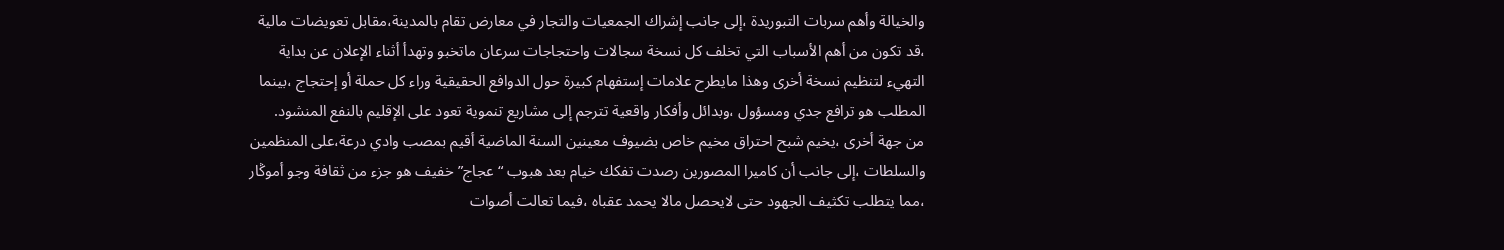والخيالة وأهم سربات التبوريدة ،إلى جانب إشراك الجمعيات والتجار في معارض تقام بالمدينة،مقابل تعويضات مالية ،قد تكون من أهم الأسباب التي تخلف كل نسخة سجالات واحتجاجات سرعان ماتخبو وتهدأ أثناء الإعلان عن بداية التهيء لتنظيم نسخة أخرى وهذا مايطرح علامات إستفهام كبيرة حول الدوافع الحقيقية وراء كل حملة أو إحتجاج ،بينما المطلب هو ترافع جدي ومسؤول ،وبدائل وأفكار واقعية تترجم إلى مشاريع تنموية تعود على الإقليم بالنفع المنشود.
من جهة أخرى ،يخيم شبح احتراق مخيم خاص بضيوف معينين السنة الماضية أقيم بمصب وادي درعة،على المنظمين والسلطات ،إلى جانب أن كاميرا المصورين رصدت تفكك خيام بعد هبوب “عجاج”خفيف هو جزء من ثقافة وجو أموݣار ،مما يتطلب تكثيف الجهود حتى لايحصل مالا يحمد عقباه ،فيما تعالت أصوات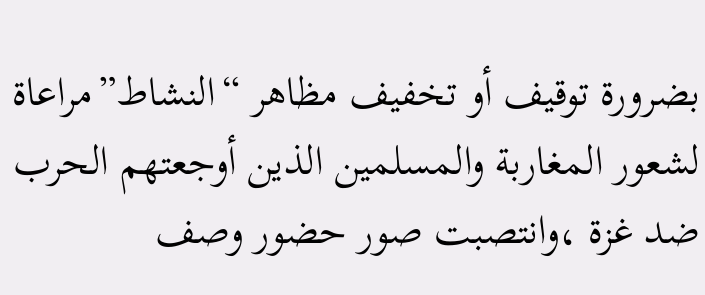بضرورة توقيف أو تخفيف مظاهر “النشاط”مراعاة لشعور المغاربة والمسلمين الذين أوجعتهم الحرب ضد غزة ،وانتصبت صور حضور وصف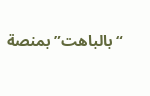“بالباهت”بمنصة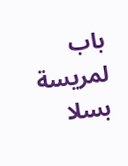باب لمريسة بسلا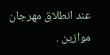عند انطلاق مهرجان موازين .